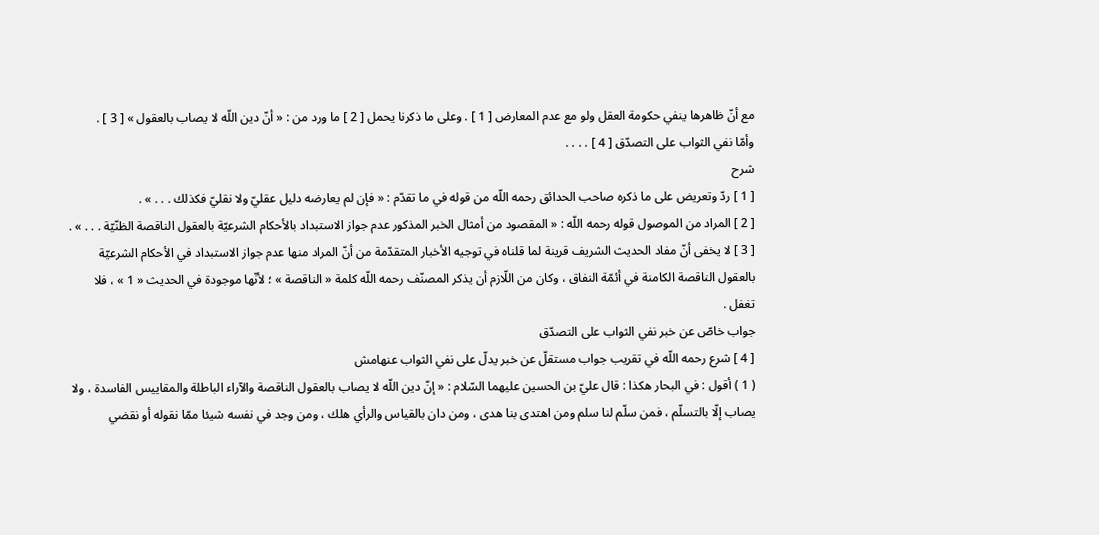مع أنّ ظاهرها ينفي حكومة العقل ولو مع عدم المعارض [ 1 ] . وعلى ما ذكرنا يحمل [ 2 ] ما ورد من : « أنّ دين اللّه لا يصاب بالعقول » [ 3 ] .
وأمّا نفي الثواب على التصدّق [ 4 ] . . . .
شرح
[ 1 ] ردّ وتعريض على ما ذكره صاحب الحدائق رحمه اللّه من قوله في ما تقدّم : « فإن لم يعارضه دليل عقليّ ولا نقليّ فكذلك . . . » .
[ 2 ] المراد من الموصول قوله رحمه اللّه : « المقصود من أمثال الخبر المذكور عدم جواز الاستبداد بالأحكام الشرعيّة بالعقول الناقصة الظنّيّة . . . » .
[ 3 ] لا يخفى أنّ مفاد الحديث الشريف قرينة لما قلناه في توجيه الأخبار المتقدّمة من أنّ المراد منها عدم جواز الاستبداد في الأحكام الشرعيّة بالعقول الناقصة الكامنة في أئمّة النفاق ، وكان من اللّازم أن يذكر المصنّف رحمه اللّه كلمة « الناقصة » ؛ لأنّها موجودة في الحديث « 1 » ، فلا تغفل .
جواب خاصّ عن خبر نفي الثواب على التصدّق
[ 4 ] شرع رحمه اللّه في تقريب جواب مستقلّ عن خبر يدلّ على نفي الثواب عنهامش
( 1 ) أقول : في البحار هكذا : قال عليّ بن الحسين عليهما السّلام : « إنّ دين اللّه لا يصاب بالعقول الناقصة والآراء الباطلة والمقاييس الفاسدة ، ولا يصاب إلّا بالتسلّم ، فمن سلّم لنا سلم ومن اهتدى بنا هدى ، ومن دان بالقياس والرأي هلك ، ومن وجد في نفسه شيئا ممّا نقوله أو نقضي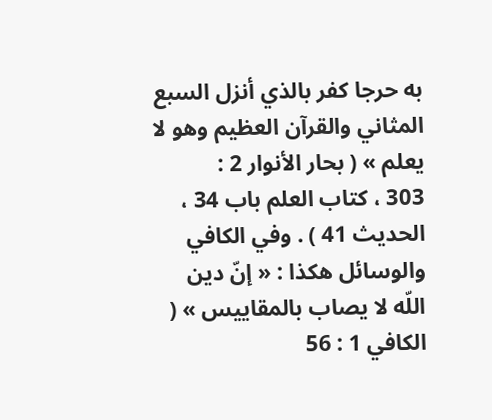به حرجا كفر بالذي أنزل السبع المثاني والقرآن العظيم وهو لا يعلم » ( بحار الأنوار 2 :
303 ، كتاب العلم باب 34 ، الحديث 41 ) . وفي الكافي والوسائل هكذا : « إنّ دين اللّه لا يصاب بالمقاييس » ( الكافي 1 : 56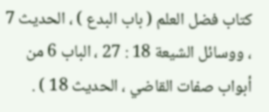كتاب فضل العلم ( باب البدع ) ، الحديث 7 ، ووسائل الشيعة 18 : 27 ، الباب 6 من أبواب صفات القاضي ، الحديث 18 ) .